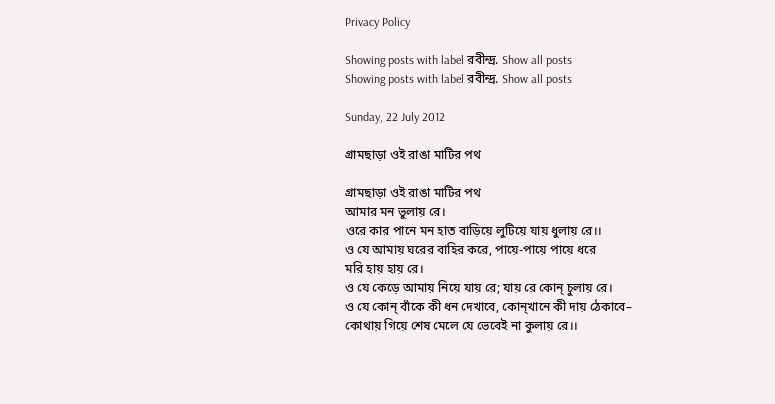Privacy Policy

Showing posts with label রবীন্দ্র. Show all posts
Showing posts with label রবীন্দ্র. Show all posts

Sunday, 22 July 2012

গ্রামছাড়া ওই রাঙা মাটির পথ

গ্রামছাড়া ওই রাঙা মাটির পথ
আমার মন ভুলায় রে।
ওরে কার পানে মন হাত বাড়িয়ে লুটিয়ে যায় ধুলায় রে।।
ও যে আমায় ঘরের বাহির করে, পায়ে-পায়ে পায়ে ধরে
মরি হায় হায় রে।
ও যে কেড়ে আমায় নিয়ে যায় রে; যায় রে কোন্ চুলায় রে।
ও যে কোন্ বাঁকে কী ধন দেখাবে, কোন্খানে কী দায় ঠেকাবে–
কোথায় গিয়ে শেষ মেলে যে ভেবেই না কুলায় রে।।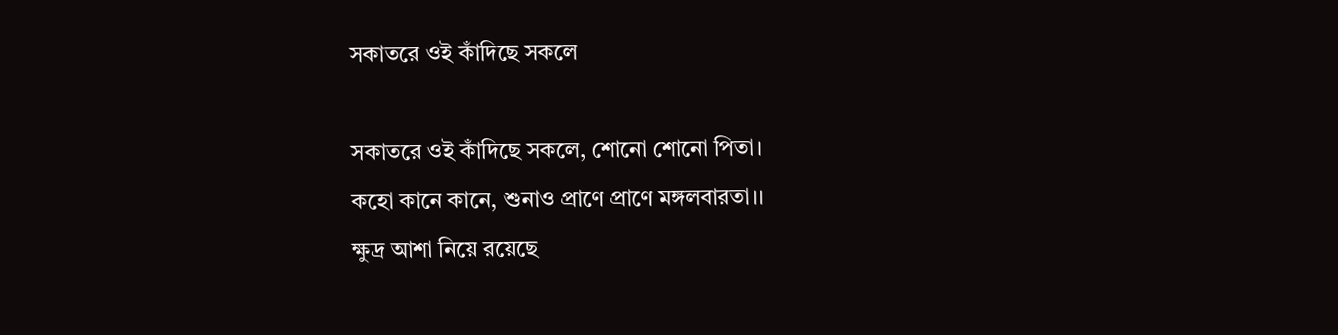সকাতরে ওই কাঁদিছে সকলে

সকাতরে ওই কাঁদিছে সকলে, শোনো শোনো পিতা।
কহো কানে কানে, শুনাও প্রাণে প্রাণে মঙ্গলবারতা।।
ক্ষুদ্র আশা নিয়ে রয়েছে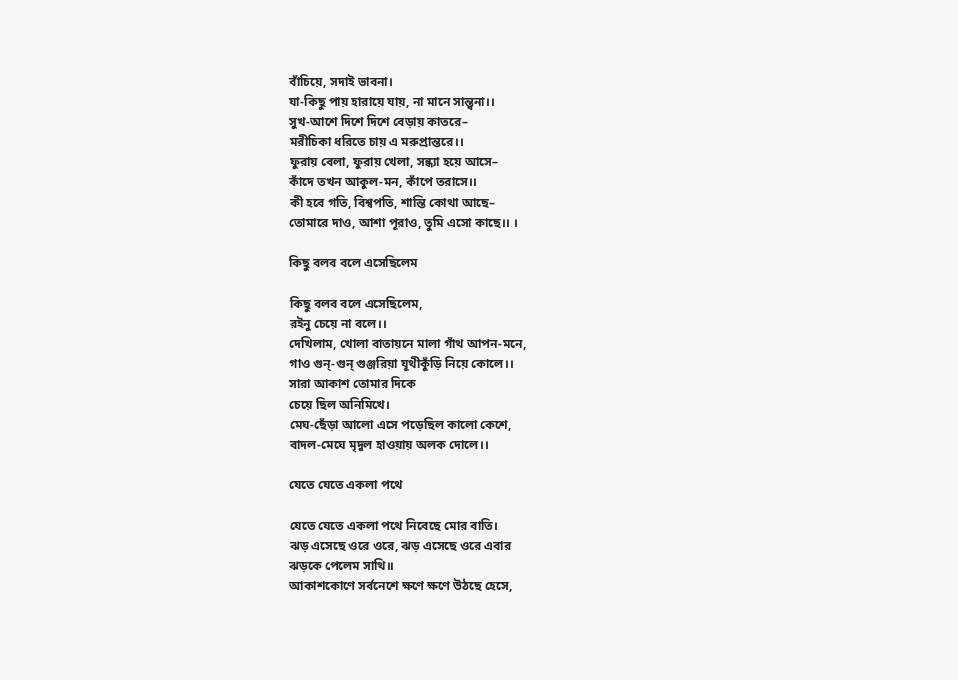বাঁচিয়ে, সদাই ভাবনা।
যা-কিছু পায় হারায়ে যায়, না মানে সান্ত্বনা।।
সুখ-আশে দিশে দিশে বেড়ায় কাতরে–
মরীচিকা ধরিতে চায় এ মরুপ্রান্তরে।।
ফুরায় বেলা, ফুরায় খেলা, সন্ধ্যা হয়ে আসে–
কাঁদে তখন আকুল-মন, কাঁপে তরাসে।।
কী হবে গতি, বিশ্বপতি, শান্তি কোথা আছে–
তোমারে দাও, আশা পূরাও, তুমি এসো কাছে।। ।

কিছু বলব বলে এসেছিলেম

কিছু বলব বলে এসেছিলেম,
রইনু চেয়ে না বলে।।
দেখিলাম, খোলা বাতায়নে মালা গাঁথ আপন-মনে,
গাও গুন্-গুন্ গুঞ্জরিয়া যূথীকুঁড়ি নিয়ে কোলে।।
সারা আকাশ তোমার দিকে
চেয়ে ছিল অনিমিখে।
মেঘ-ছেঁড়া আলো এসে পড়েছিল কালো কেশে,
বাদল-মেঘে মৃদুল হাওয়ায় অলক দোলে।।

যেতে যেতে একলা পথে

যেতে যেতে একলা পথে নিবেছে মোর বাতি।
ঝড় এসেছে ওরে ওরে, ঝড় এসেছে ওরে এবার
ঝড়কে পেলেম সাথি॥
আকাশকোণে সর্বনেশে ক্ষণে ক্ষণে উঠছে হেসে,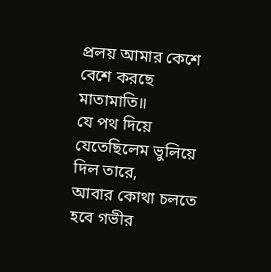প্রলয় আমার কেশে বেশে করছে মাতামাতি॥
যে পথ দিয়ে যেতেছিলেম ভুলিয়ে দিল তারে,
আবার কোথা চলতে হবে গভীর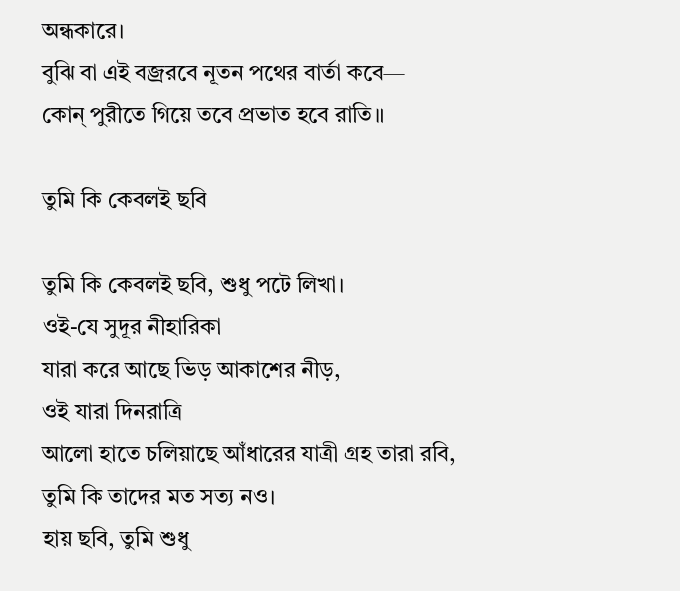অন্ধকারে।
বুঝি বা এই বজ্ররবে নূতন পথের বার্তা কবে—
কোন্ পুরীতে গিয়ে তবে প্রভাত হবে রাতি॥

তুমি কি কেবলই ছবি

তুমি কি কেবলই ছবি, শুধু পটে লিখা।
ওই-যে সুদূর নীহারিকা
যারা করে আছে ভিড় আকাশের নীড়,
ওই যারা দিনরাত্রি
আলো হাতে চলিয়াছে আঁধারের যাত্রী গ্রহ তারা রবি,
তুমি কি তাদের মত সত্য নও।
হায় ছবি, তুমি শুধু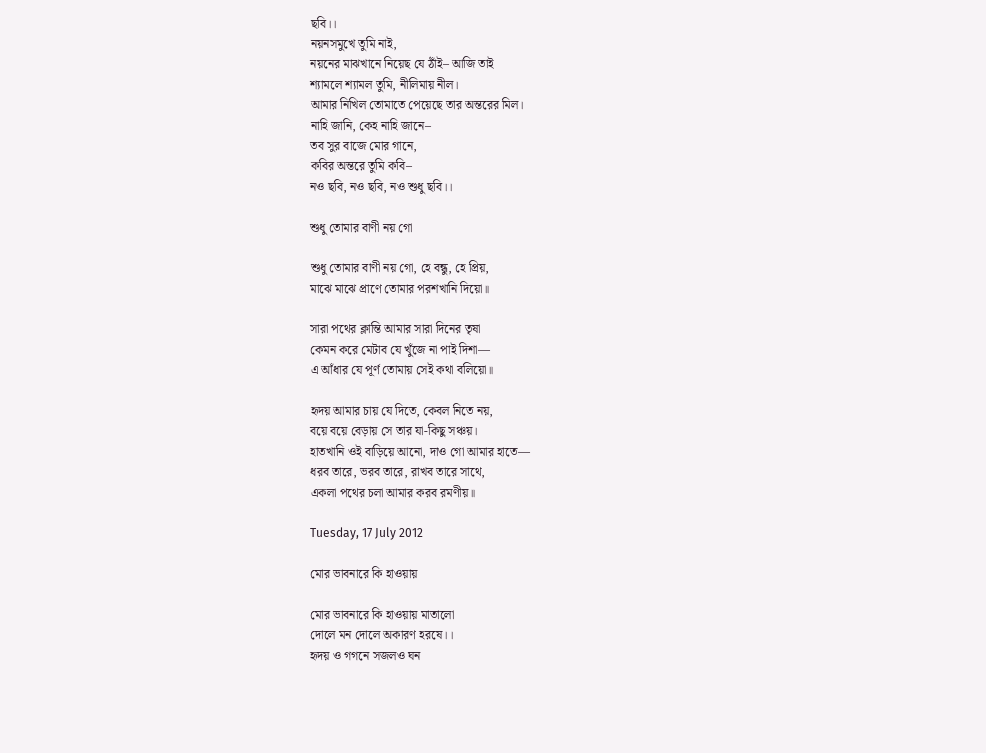ছবি।।
নয়নসমুখে তুমি নাই,
নয়নের মাঝখানে নিয়েছ যে ঠাঁই– আজি তাই
শ্যামলে শ্যামল তুমি, নীলিমায় নীল।
আমার নিখিল তোমাতে পেয়েছে তার অন্তরের মিল।
নাহি জানি, কেহ নাহি জানে–
তব সুর বাজে মোর গানে,
কবির অন্তরে তুমি কবি–
নও ছবি, নও ছবি, নও শুধু ছবি।।

শুধু তোমার বাণী নয় গো

শুধু তোমার বাণী নয় গো, হে বন্ধু, হে প্রিয়,
মাঝে মাঝে প্রাণে তোমার পরশখানি দিয়ো॥

সারা পথের ক্লান্তি আমার সারা দিনের তৃষা
কেমন করে মেটাব যে খুঁজে না পাই দিশা—
এ আঁধার যে পূর্ণ তোমায় সেই কথা বলিয়ো॥

হৃদয় আমার চায় যে দিতে, কেবল নিতে নয়,
বয়ে বয়ে বেড়ায় সে তার যা-কিছু সঞ্চয়।
হাতখানি ওই বাড়িয়ে আনো, দাও গো আমার হাতে—
ধরব তারে, ভরব তারে, রাখব তারে সাথে,
একলা পথের চলা আমার করব রমণীয়॥

Tuesday, 17 July 2012

মোর ভাবনারে কি হাওয়ায়

মোর ভাবনারে কি হাওয়ায় মাতালো
দোলে মন দোলে অকারণ হরষে।।
হৃদয় ও গগনে সজলও ঘন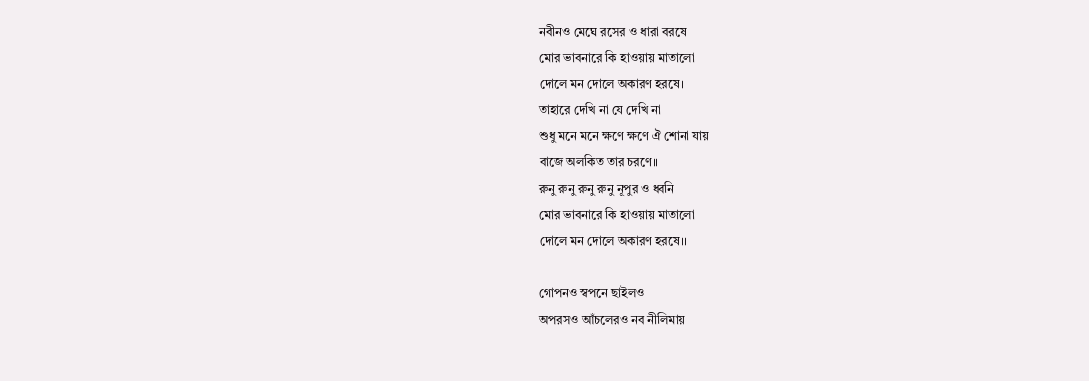নবীনও মেঘে রসের ও ধারা বরষে
মোর ভাবনারে কি হাওয়ায় মাতালো
দোলে মন দোলে অকারণ হরষে।
তাহারে দেখি না যে দেখি না
শুধু মনে মনে ক্ষণে ক্ষণে ঐ শোনা যায়
বাজে অলকিত তার চরণে।।
রুনু রুনু রুনু রুনু নূপুর ও ধ্বনি
মোর ভাবনারে কি হাওয়ায় মাতালো
দোলে মন দোলে অকারণ হরষে।।

গোপনও স্বপনে ছাইলও
অপরসও আঁচলেরও নব নীলিমায়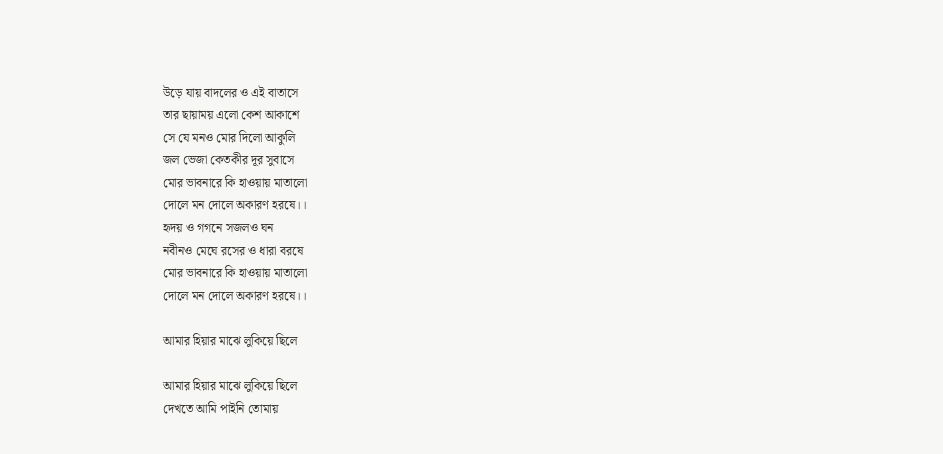উড়ে যায় বাদলের ও এই বাতাসে
তার ছায়াময় এলো কেশ আকাশে
সে যে মনও মোর দিলো আকুলি
জল ভেজা কেতকীর দূর সুবাসে
মোর ভাবনারে কি হাওয়ায় মাতালো
দোলে মন দোলে অকারণ হরষে।।
হৃদয় ও গগনে সজলও ঘন
নবীনও মেঘে রসের ও ধারা বরষে
মোর ভাবনারে কি হাওয়ায় মাতালো
দোলে মন দোলে অকারণ হরষে।।

আমার হিয়ার মাঝে লুকিয়ে ছিলে

আমার হিয়ার মাঝে লুকিয়ে ছিলে
দেখতে আমি পাইনি তোমায়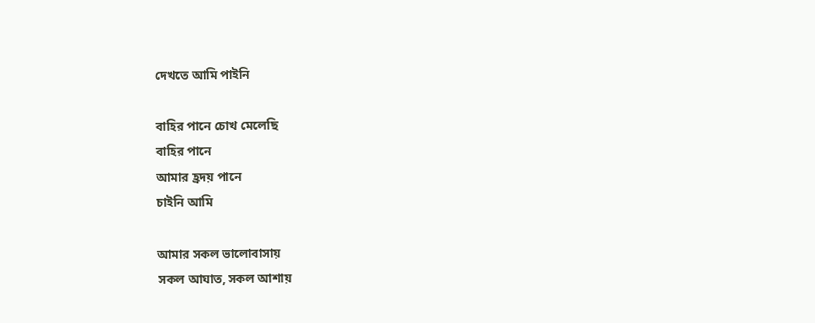দেখতে আমি পাইনি

বাহির পানে চোখ মেলেছি
বাহির পানে
আমার হ্রদয় পানে
চাইনি আমি

আমার সকল ভালোবাসায়
সকল আঘাত, সকল আশায়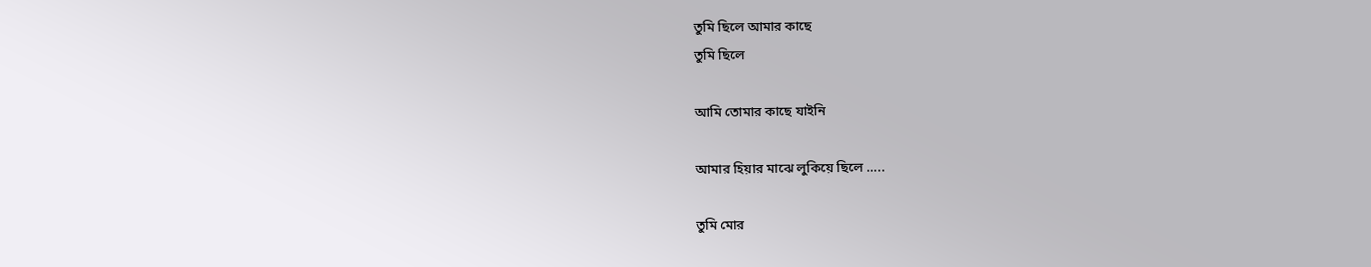তুমি ছিলে আমার কাছে
তুমি ছিলে

আমি তোমার কাছে যাইনি

আমার হিয়ার মাঝে লুকিয়ে ছিলে …..

তুমি মোর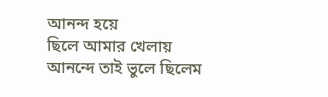আনন্দ হয়ে
ছিলে আমার খেলায়
আনন্দে তাই ভুলে ছিলেম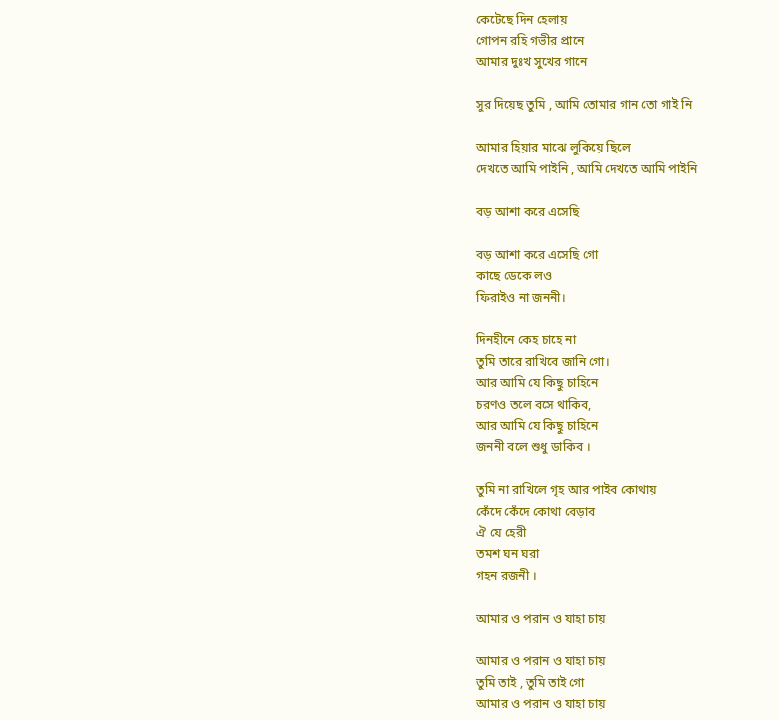কেটেছে দিন হেলায়
গোপন রহি গভীর প্রানে
আমার দুঃখ সুখের গানে

সুর দিয়েছ তুমি , আমি তোমার গান তো গাই নি

আমার হিয়ার মাঝে লুকিয়ে ছিলে
দেখতে আমি পাইনি , আমি দেখতে আমি পাইনি

বড় আশা করে এসেছি

বড় আশা করে এসেছি গো
কাছে ডেকে লও
ফিরাইও না জননী।

দিনহীনে কেহ চাহে না
তুমি তারে রাখিবে জানি গো।
আর আমি যে কিছু চাহিনে
চরণও তলে বসে থাকিব,
আর আমি যে কিছু চাহিনে
জননী বলে শুধু ডাকিব ।

তুমি না রাখিলে গৃহ আর পাইব কোথায়
কেঁদে কেঁদে কোথা বেড়াব
ঐ যে হেরী
তমশ ঘন ঘরা
গহন রজনী ।

আমার ও পরান ও যাহা চায়

আমার ও পরান ও যাহা চায়
তুমি তাই , তুমি তাই গো
আমার ও পরান ও যাহা চায়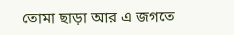তোমা ছাড়া আর এ জগতে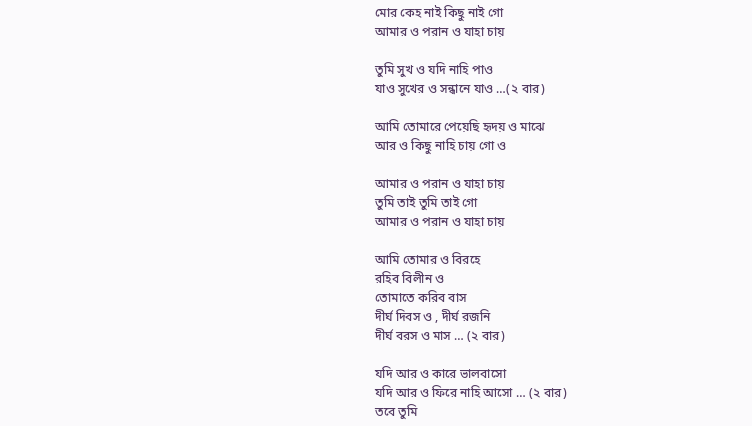মোর কেহ নাই কিছু নাই গো
আমার ও পরান ও যাহা চায়

তুমি সুখ ও যদি নাহি পাও
যাও সুখের ও সন্ধানে যাও …(২ বার)

আমি তোমারে পেয়েছি হৃদয় ও মাঝে
আর ও কিছু নাহি চায় গো ও

আমার ও পরান ও যাহা চায়
তুমি তাই তুমি তাই গো
আমার ও পরান ও যাহা চায়

আমি তোমার ও বিরহে
রহিব বিলীন ও
তোমাতে করিব বাস
দীর্ঘ দিবস ও , দীর্ঘ রজনি
দীর্ঘ বরস ও মাস … (২ বার)

যদি আর ও কারে ভালবাসো
যদি আর ও ফিরে নাহি আসো … (২ বার)
তবে তুমি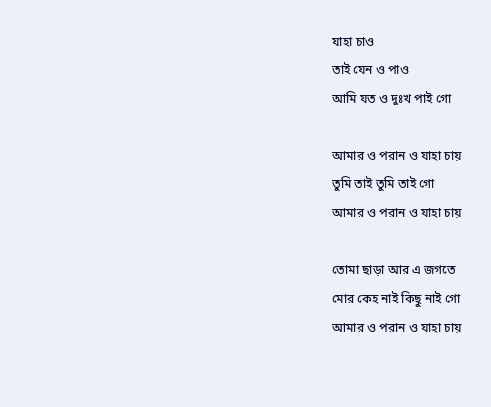যাহা চাও
তাই যেন ও পাও
আমি যত ও দুঃখ পাই গো

আমার ও পরান ও যাহা চায়
তুমি তাই তুমি তাই গো
আমার ও পরান ও যাহা চায়

তোমা ছাড়া আর এ জগতে
মোর কেহ নাই কিছু নাই গো
আমার ও পরান ও যাহা চায়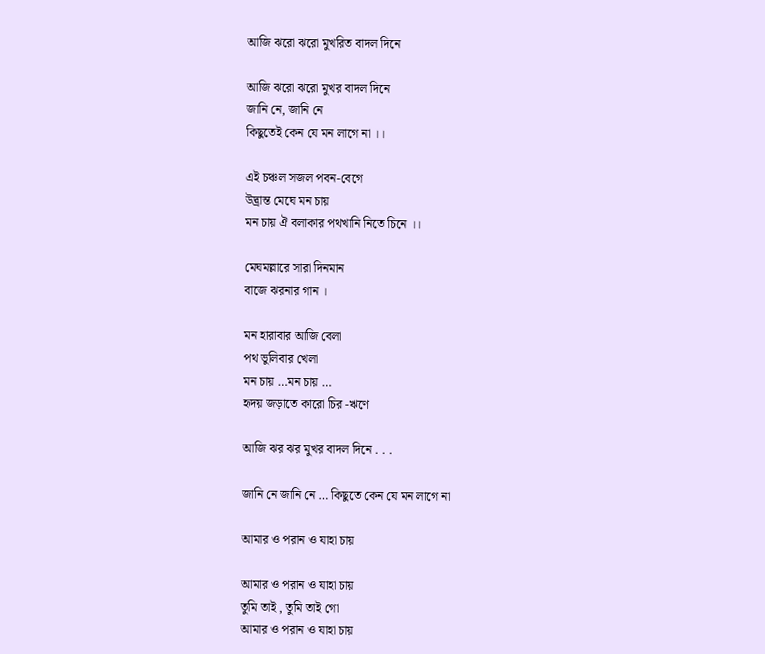আজি ঝরো ঝরো মুখরিত বাদল দিনে

আজি ঝরো ঝরো মুখর বাদল দিনে
জানি নে, জানি নে
কিছুতেই কেন যে মন লাগে না ।।

এই চঞ্চল সজল পবন-বেগে
উদ্ভ্রান্ত মেঘে মন চায়
মন চায় ঐ বলাকার পথখানি নিতে চিনে ।।

মেঘমল্লারে সারা দিনমান
বাজে ঝরনার গান ।

মন হারাবার আজি বেলা
পথ ভুলিবার খেলা
মন চায় …মন চায় …
হৃদয় জড়াতে কারো চির -ঋণে

আজি ঝর ঝর মুখর বাদল দিনে . . .

জানি নে জানি নে … কিছুতে কেন যে মন লাগে না

আমার ও পরান ও যাহা চায়

আমার ও পরান ও যাহা চায়
তুমি তাই , তুমি তাই গো
আমার ও পরান ও যাহা চায়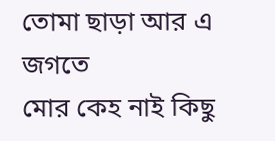তোমা ছাড়া আর এ জগতে
মোর কেহ নাই কিছু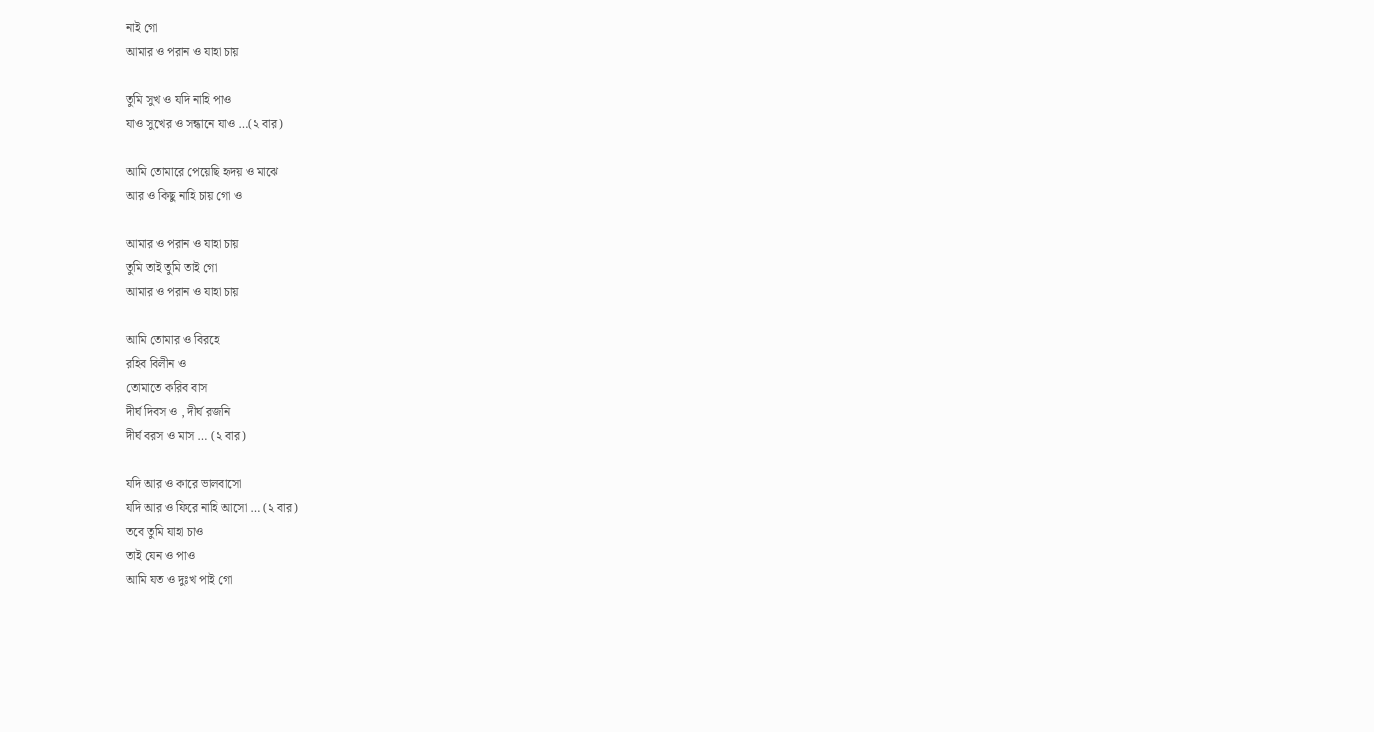নাই গো
আমার ও পরান ও যাহা চায়

তুমি সুখ ও যদি নাহি পাও
যাও সুখের ও সন্ধানে যাও …(২ বার)

আমি তোমারে পেয়েছি হৃদয় ও মাঝে
আর ও কিছু নাহি চায় গো ও

আমার ও পরান ও যাহা চায়
তুমি তাই তুমি তাই গো
আমার ও পরান ও যাহা চায়

আমি তোমার ও বিরহে
রহিব বিলীন ও
তোমাতে করিব বাস
দীর্ঘ দিবস ও , দীর্ঘ রজনি
দীর্ঘ বরস ও মাস … (২ বার)

যদি আর ও কারে ভালবাসো
যদি আর ও ফিরে নাহি আসো … (২ বার)
তবে তুমি যাহা চাও
তাই যেন ও পাও
আমি যত ও দুঃখ পাই গো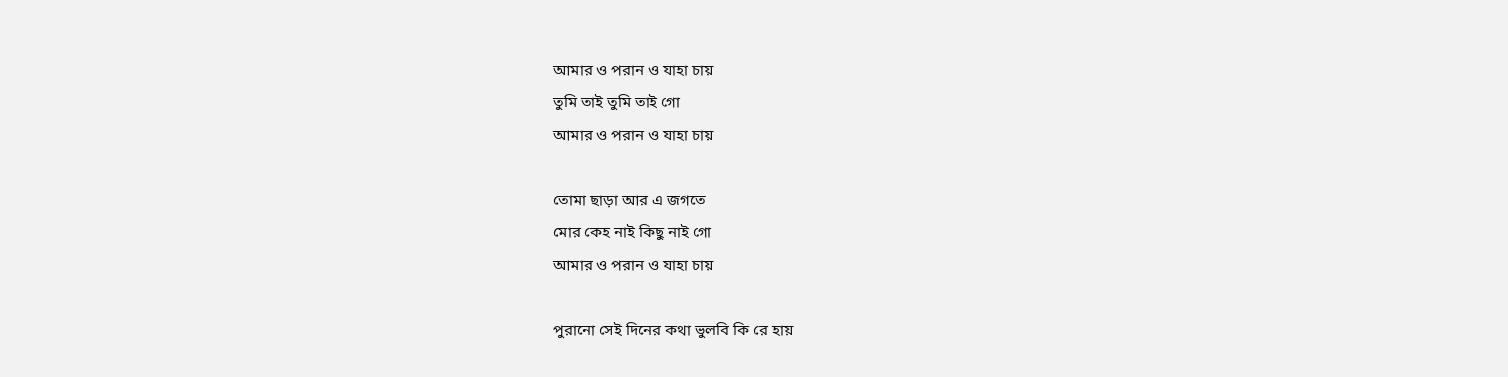আমার ও পরান ও যাহা চায়
তুমি তাই তুমি তাই গো
আমার ও পরান ও যাহা চায়

তোমা ছাড়া আর এ জগতে
মোর কেহ নাই কিছু নাই গো
আমার ও পরান ও যাহা চায়

পুরানো সেই দিনের কথা ভুলবি কি রে হায়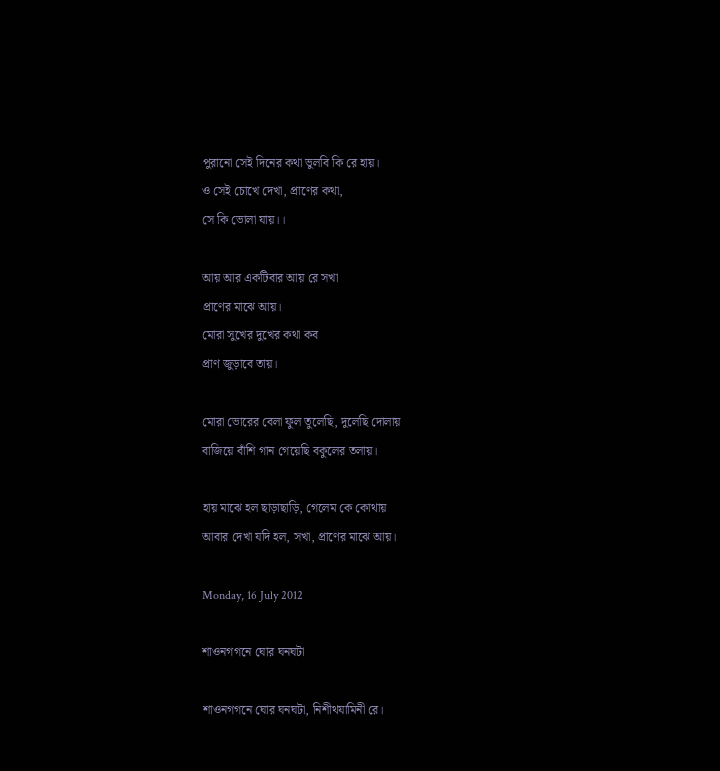পুরানো সেই দিনের কথা ভুলবি কি রে হায়।
ও সেই চোখে দেখা, প্রাণের কথা,
সে কি ভোলা যায়।।

আয় আর একটিবার আয় রে সখা
প্রাণের মাঝে আয়।
মোরা সুখের দুখের কথা কব
প্রাণ জুড়াবে তায়।

মোরা ভোরের বেলা ফুল তুলেছি, দুলেছি দোলায়
বাজিয়ে বাঁশি গান গেয়েছি বকুলের তলায়।

হায় মাঝে হল ছাড়াছাড়ি, গেলেম কে কোথায়
আবার দেখা যদি হল, সখা, প্রাণের মাঝে আয়।

Monday, 16 July 2012

শাওনগগনে ঘোর ঘনঘটা

শাওনগগনে ঘোর ঘনঘটা, নিশীথযামিনী রে।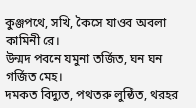কুঞ্জপথে, সখি, কৈসে যাওব অবলা কামিনী রে।
উন্মদ পবনে যমুনা তর্জিত, ঘন ঘন গর্জিত মেহ।
দমকত বিদ্যুত, পথতরু লুন্ঠিত, থরহর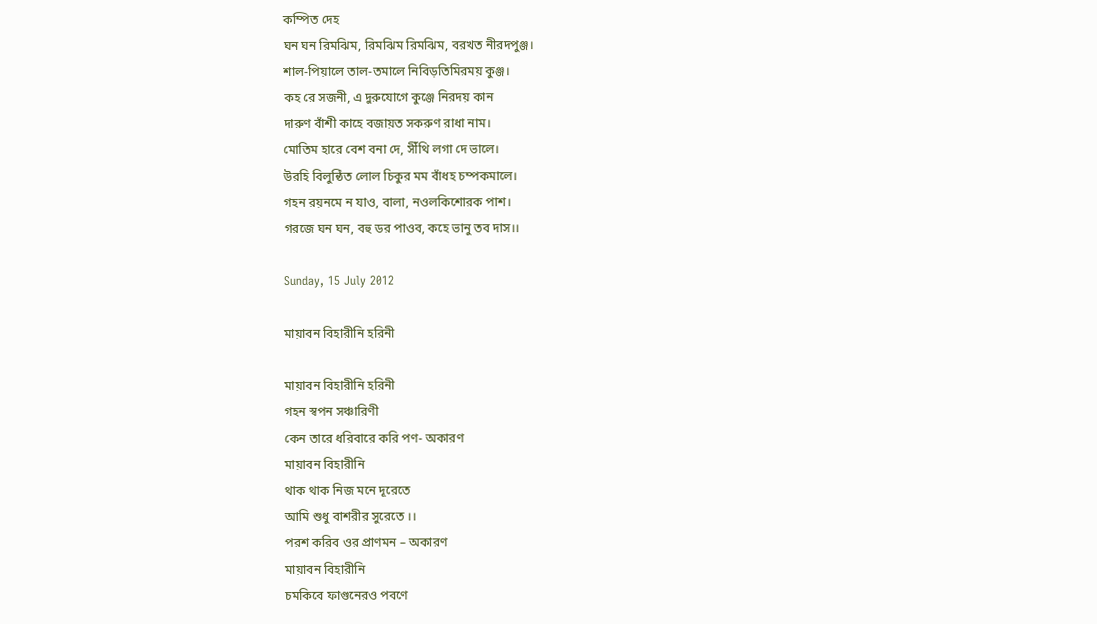কম্পিত দেহ
ঘন ঘন রিমঝিম, রিমঝিম রিমঝিম, বরখত নীরদপুঞ্জ।
শাল-পিয়ালে তাল-তমালে নিবিড়তিমিরময় কুঞ্জ।
কহ রে সজনী, এ দুরুযোগে কুঞ্জে নিরদয় কান
দারুণ বাঁশী কাহে বজায়ত সকরুণ রাধা নাম।
মোতিম হারে বেশ বনা দে, সীঁথি লগা দে ভালে।
উরহি বিলুন্ঠিত লোল চিকুর মম বাঁধহ চম্পকমালে।
গহন রয়নমে ন যাও, বালা, নওলকিশোরক পাশ।
গরজে ঘন ঘন, বহু ডর পাওব, কহে ভানু তব দাস।।

Sunday, 15 July 2012

মায়াবন বিহারীনি হরিনী

মায়াবন বিহারীনি হরিনী
গহন স্বপন সঞ্চারিণী
কেন তারে ধরিবারে করি পণ- অকারণ
মায়াবন বিহারীনি
থাক থাক নিজ মনে দূরেতে
আমি শুধু বাশরীর সুরেতে ।।
পরশ করিব ওর প্রাণমন – অকারণ
মায়াবন বিহারীনি
চমকিবে ফাগুনেরও পবণে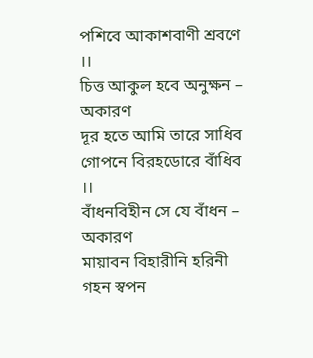পশিবে আকাশবাণী শ্রবণে ।।
চিত্ত আকুল হবে অনুক্ষন – অকারণ
দূর হতে আমি তারে সাধিব
গোপনে বিরহডোরে বাঁধিব ।।
বাঁধনবিহীন সে যে বাঁধন – অকারণ
মায়াবন বিহারীনি হরিনী
গহন স্বপন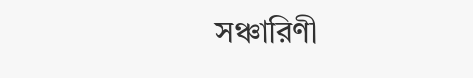সঞ্চারিণী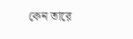কেন তারে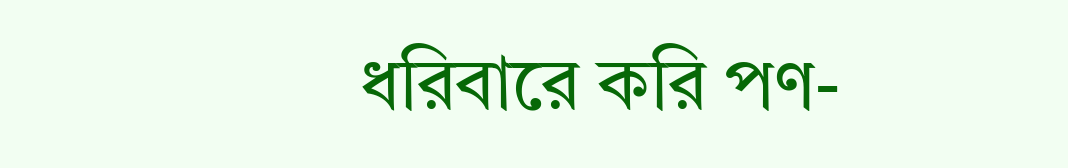ধরিবারে করি পণ-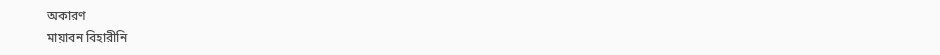অকারণ
মায়াবন বিহারীনি